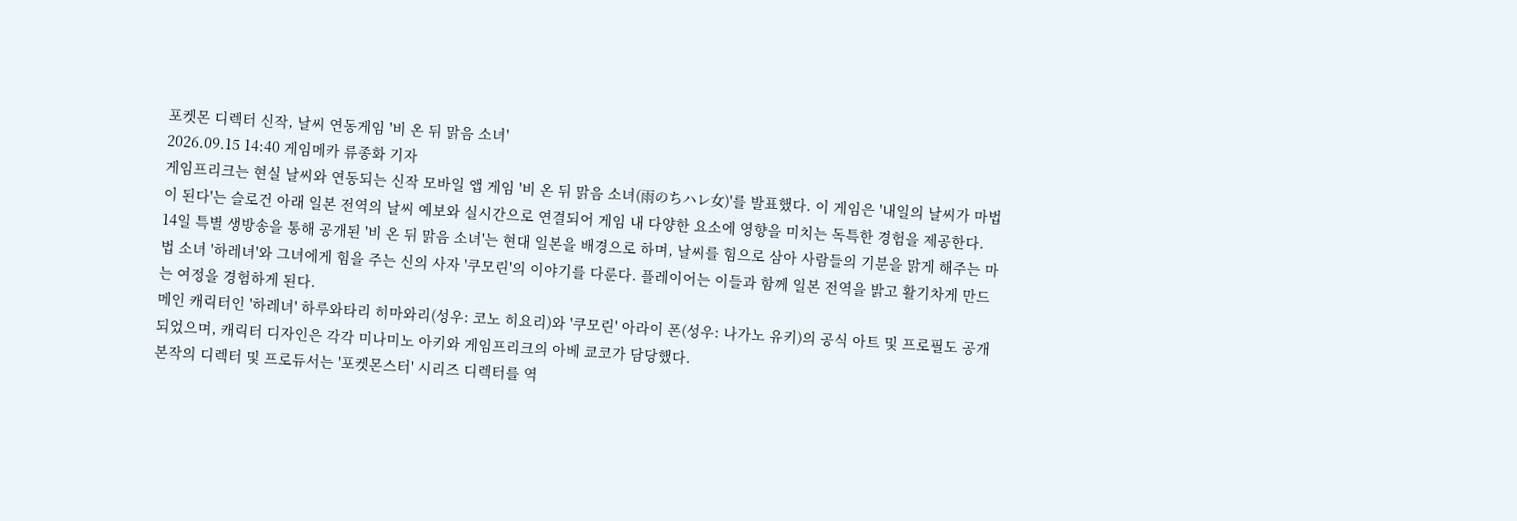포켓몬 디렉터 신작, 날씨 연동게임 '비 온 뒤 맑음 소녀'
2026.09.15 14:40 게임메카 류종화 기자
게임프리크는 현실 날씨와 연동되는 신작 모바일 앱 게임 '비 온 뒤 맑음 소녀(雨のちハレ女)'를 발표했다. 이 게임은 '내일의 날씨가 마법이 된다'는 슬로건 아래 일본 전역의 날씨 예보와 실시간으로 연결되어 게임 내 다양한 요소에 영향을 미치는 독특한 경험을 제공한다.
14일 특별 생방송을 통해 공개된 '비 온 뒤 맑음 소녀'는 현대 일본을 배경으로 하며, 날씨를 힘으로 삼아 사람들의 기분을 맑게 해주는 마법 소녀 '하레녀'와 그녀에게 힘을 주는 신의 사자 '쿠모린'의 이야기를 다룬다. 플레이어는 이들과 함께 일본 전역을 밝고 활기차게 만드는 여정을 경험하게 된다.
메인 캐릭터인 '하레녀' 하루와타리 히마와리(성우: 코노 히요리)와 '쿠모린' 아라이 폰(성우: 나가노 유키)의 공식 아트 및 프로필도 공개되었으며, 캐릭터 디자인은 각각 미나미노 아키와 게임프리크의 아베 쿄코가 담당했다.
본작의 디렉터 및 프로듀서는 '포켓몬스터' 시리즈 디렉터를 역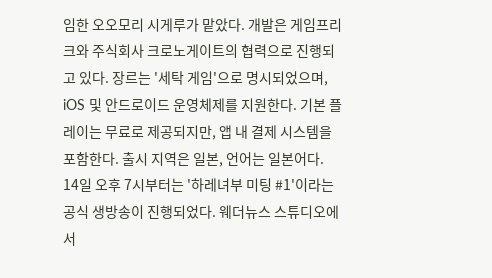임한 오오모리 시게루가 맡았다. 개발은 게임프리크와 주식회사 크로노게이트의 협력으로 진행되고 있다. 장르는 '세탁 게임'으로 명시되었으며, iOS 및 안드로이드 운영체제를 지원한다. 기본 플레이는 무료로 제공되지만, 앱 내 결제 시스템을 포함한다. 출시 지역은 일본, 언어는 일본어다.
14일 오후 7시부터는 '하레녀부 미팅 #1'이라는 공식 생방송이 진행되었다. 웨더뉴스 스튜디오에서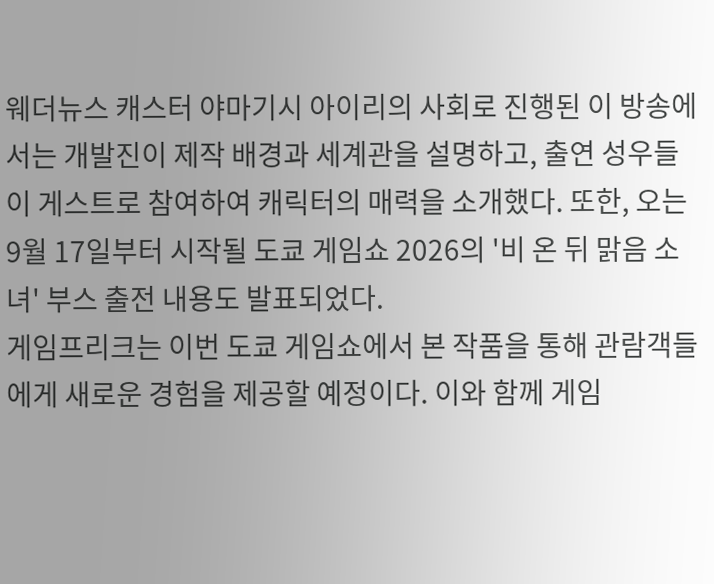웨더뉴스 캐스터 야마기시 아이리의 사회로 진행된 이 방송에서는 개발진이 제작 배경과 세계관을 설명하고, 출연 성우들이 게스트로 참여하여 캐릭터의 매력을 소개했다. 또한, 오는 9월 17일부터 시작될 도쿄 게임쇼 2026의 '비 온 뒤 맑음 소녀' 부스 출전 내용도 발표되었다.
게임프리크는 이번 도쿄 게임쇼에서 본 작품을 통해 관람객들에게 새로운 경험을 제공할 예정이다. 이와 함께 게임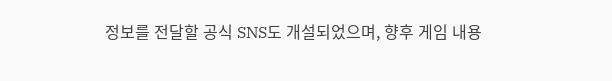정보를 전달할 공식 SNS도 개설되었으며, 향후 게임 내용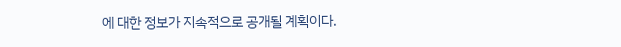에 대한 정보가 지속적으로 공개될 계획이다.